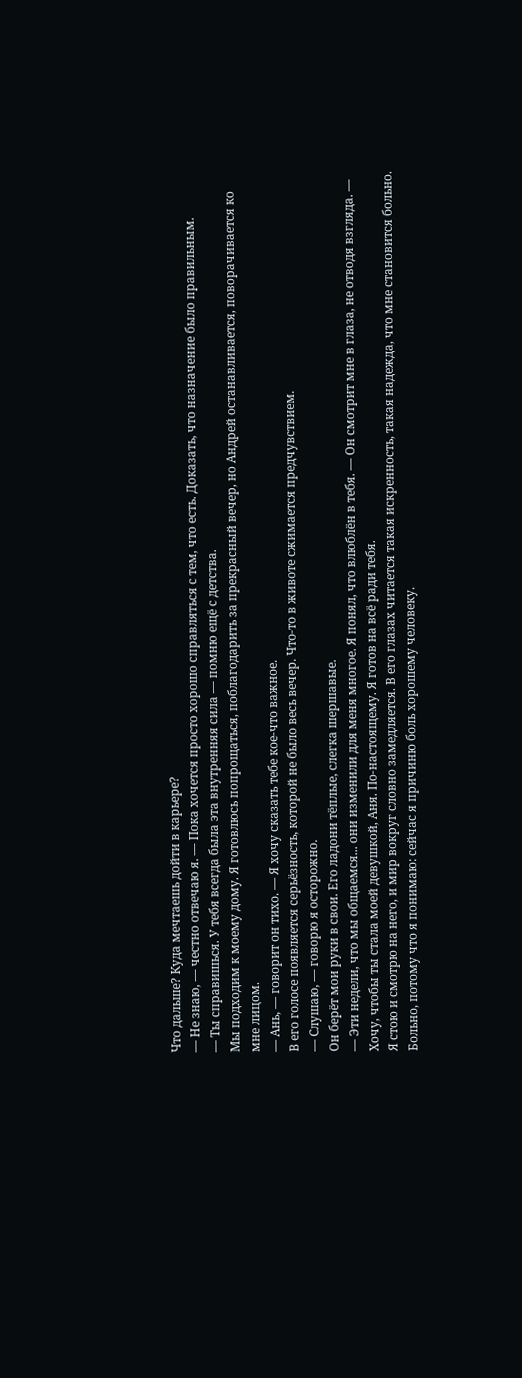Что дальше? Куда мечтаешь дойти в карьере?
— Не знаю, — честно отвечаю я. — Пока хочется просто хорошо справляться с тем, что есть. Доказать, что назначение было правильным.
— Ты справишься. У тебя всегда была эта внутренняя сила — помню ещё с детства.
Мы подходим к моему дому. Я готовлюсь попрощаться, поблагодарить за прекрасный вечер, но Андрей останавливается, поворачивается ко мне лицом.
— Ань, — говорит он тихо. — Я хочу сказать тебе кое-что важное.
В его голосе появляется серьёзность, которой не было весь вечер. Что-то в животе сжимается предчувствием.
— Слушаю, — говорю я осторожно.
Он берёт мои руки в свои. Его ладони тёплые, слегка шершавые.
— Эти недели, что мы общаемся... они изменили для меня многое. Я понял, что влюблён в тебя. — Он смотрит мне в глаза, не отводя взгляда. — Хочу, чтобы ты стала моей девушкой, Аня. По-настоящему. Я готов на всё ради тебя.
Я стою и смотрю на него, и мир вокруг словно замедляется. В его глазах читается такая искренность, такая надежда, что мне становится больно. Больно, потому что я понимаю: сейчас я причиню боль хорошему человеку.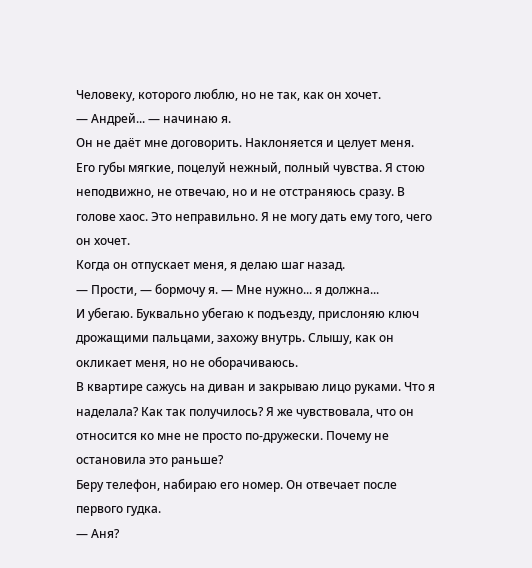Человеку, которого люблю, но не так, как он хочет.
— Андрей... — начинаю я.
Он не даёт мне договорить. Наклоняется и целует меня.
Его губы мягкие, поцелуй нежный, полный чувства. Я стою неподвижно, не отвечаю, но и не отстраняюсь сразу. В голове хаос. Это неправильно. Я не могу дать ему того, чего он хочет.
Когда он отпускает меня, я делаю шаг назад.
— Прости, — бормочу я. — Мне нужно... я должна...
И убегаю. Буквально убегаю к подъезду, прислоняю ключ дрожащими пальцами, захожу внутрь. Слышу, как он окликает меня, но не оборачиваюсь.
В квартире сажусь на диван и закрываю лицо руками. Что я наделала? Как так получилось? Я же чувствовала, что он относится ко мне не просто по-дружески. Почему не остановила это раньше?
Беру телефон, набираю его номер. Он отвечает после первого гудка.
— Аня?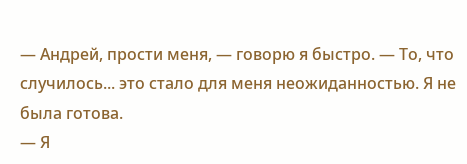— Андрей, прости меня, — говорю я быстро. — То, что случилось... это стало для меня неожиданностью. Я не была готова.
— Я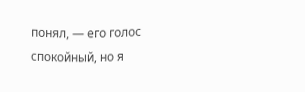понял, — его голос спокойный, но я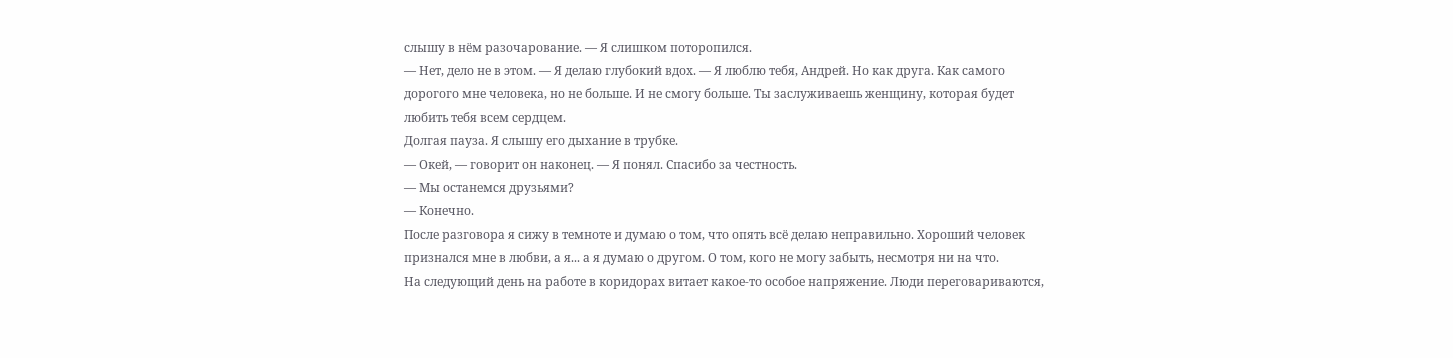слышу в нём разочарование. — Я слишком поторопился.
— Нет, дело не в этом. — Я делаю глубокий вдох. — Я люблю тебя, Андрей. Но как друга. Как самого дорогого мне человека, но не больше. И не смогу больше. Ты заслуживаешь женщину, которая будет любить тебя всем сердцем.
Долгая пауза. Я слышу его дыхание в трубке.
— Окей, — говорит он наконец. — Я понял. Спасибо за честность.
— Мы останемся друзьями?
— Конечно.
После разговора я сижу в темноте и думаю о том, что опять всё делаю неправильно. Хороший человек признался мне в любви, а я... а я думаю о другом. О том, кого не могу забыть, несмотря ни на что.
На следующий день на работе в коридорах витает какое-то особое напряжение. Люди переговариваются,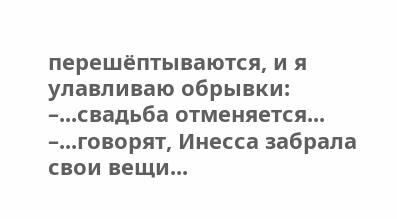перешёптываются, и я улавливаю обрывки:
–...свадьба отменяется...
–...говорят, Инесса забрала свои вещи...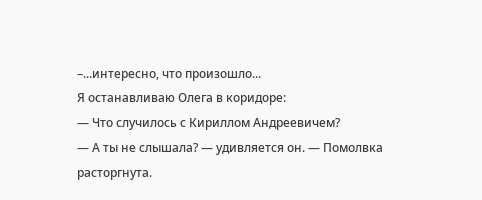–...интересно, что произошло...
Я останавливаю Олега в коридоре:
— Что случилось с Кириллом Андреевичем?
— А ты не слышала? — удивляется он. — Помолвка расторгнута.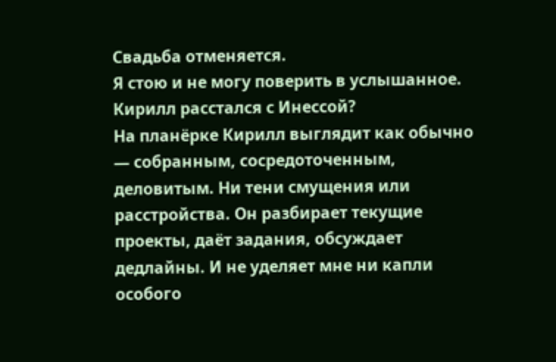Свадьба отменяется.
Я стою и не могу поверить в услышанное. Кирилл расстался с Инессой?
На планёрке Кирилл выглядит как обычно — собранным, сосредоточенным, деловитым. Ни тени смущения или расстройства. Он разбирает текущие проекты, даёт задания, обсуждает дедлайны. И не уделяет мне ни капли особого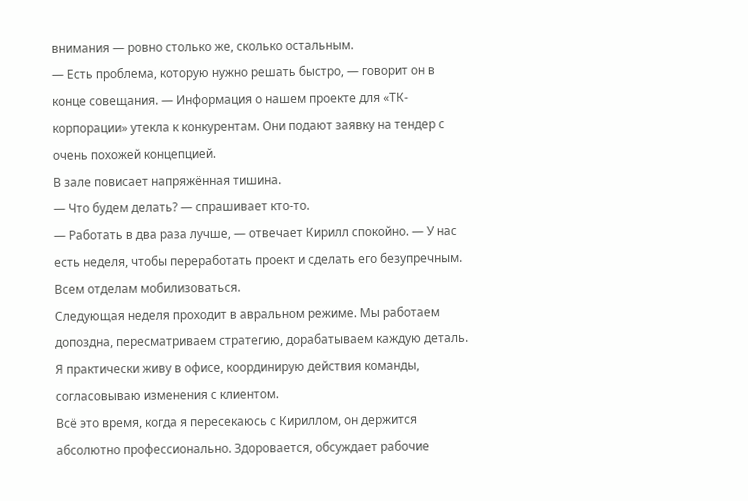внимания — ровно столько же, сколько остальным.
— Есть проблема, которую нужно решать быстро, — говорит он в конце совещания. — Информация о нашем проекте для «ТК-корпорации» утекла к конкурентам. Они подают заявку на тендер с очень похожей концепцией.
В зале повисает напряжённая тишина.
— Что будем делать? — спрашивает кто-то.
— Работать в два раза лучше, — отвечает Кирилл спокойно. — У нас есть неделя, чтобы переработать проект и сделать его безупречным. Всем отделам мобилизоваться.
Следующая неделя проходит в авральном режиме. Мы работаем допоздна, пересматриваем стратегию, дорабатываем каждую деталь. Я практически живу в офисе, координирую действия команды, согласовываю изменения с клиентом.
Всё это время, когда я пересекаюсь с Кириллом, он держится абсолютно профессионально. Здоровается, обсуждает рабочие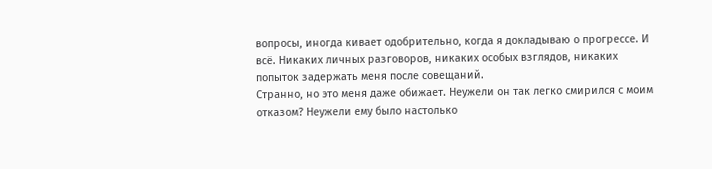вопросы, иногда кивает одобрительно, когда я докладываю о прогрессе. И всё. Никаких личных разговоров, никаких особых взглядов, никаких попыток задержать меня после совещаний.
Странно, но это меня даже обижает. Неужели он так легко смирился с моим отказом? Неужели ему было настолько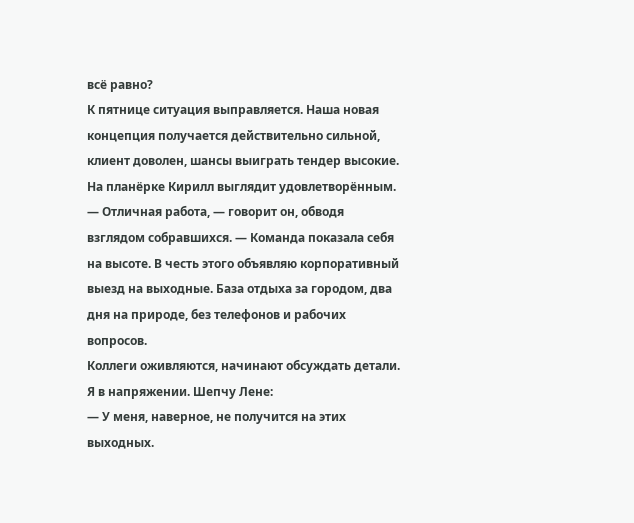всё равно?
К пятнице ситуация выправляется. Наша новая концепция получается действительно сильной, клиент доволен, шансы выиграть тендер высокие. На планёрке Кирилл выглядит удовлетворённым.
— Отличная работа, — говорит он, обводя взглядом собравшихся. — Команда показала себя на высоте. В честь этого объявляю корпоративный выезд на выходные. База отдыха за городом, два дня на природе, без телефонов и рабочих вопросов.
Коллеги оживляются, начинают обсуждать детали.
Я в напряжении. Шепчу Лене:
— У меня, наверное, не получится на этих выходных.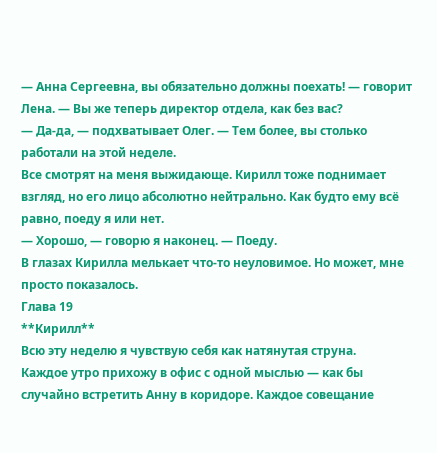— Анна Сергеевна, вы обязательно должны поехать! — говорит Лена. — Вы же теперь директор отдела, как без вас?
— Да-да, — подхватывает Олег. — Тем более, вы столько работали на этой неделе.
Все смотрят на меня выжидающе. Кирилл тоже поднимает взгляд, но его лицо абсолютно нейтрально. Как будто ему всё равно, поеду я или нет.
— Хорошо, — говорю я наконец. — Поеду.
В глазах Кирилла мелькает что-то неуловимое. Но может, мне просто показалось.
Глава 19
**Кирилл**
Всю эту неделю я чувствую себя как натянутая струна.
Каждое утро прихожу в офис с одной мыслью — как бы случайно встретить Анну в коридоре. Каждое совещание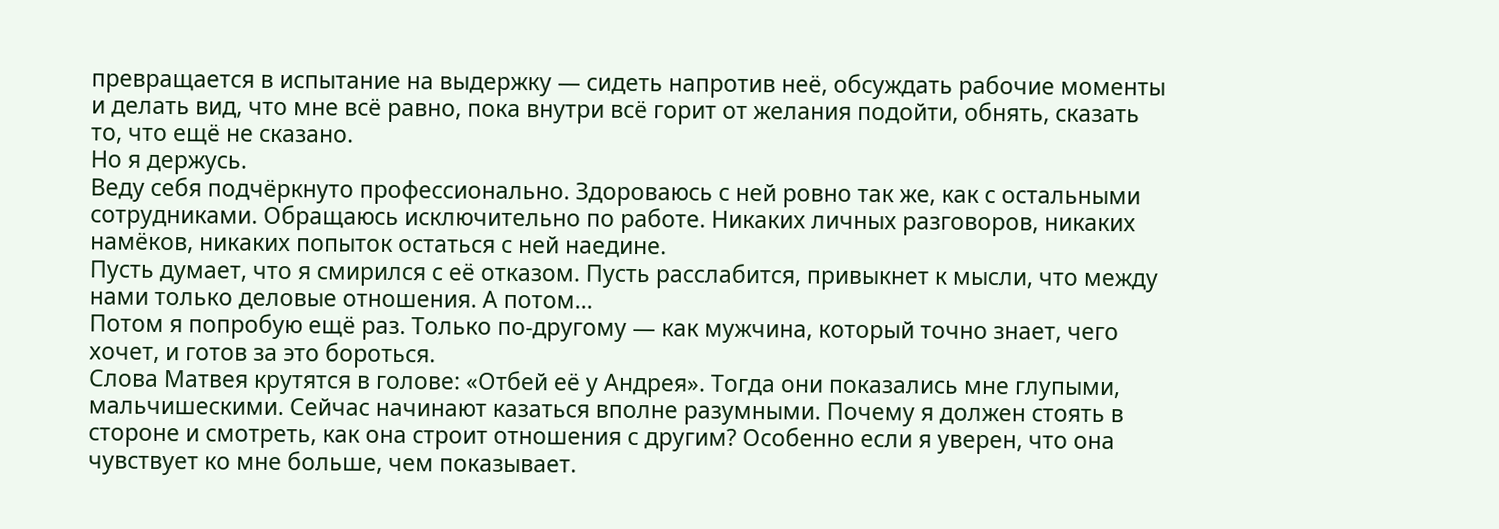превращается в испытание на выдержку — сидеть напротив неё, обсуждать рабочие моменты и делать вид, что мне всё равно, пока внутри всё горит от желания подойти, обнять, сказать то, что ещё не сказано.
Но я держусь.
Веду себя подчёркнуто профессионально. Здороваюсь с ней ровно так же, как с остальными сотрудниками. Обращаюсь исключительно по работе. Никаких личных разговоров, никаких намёков, никаких попыток остаться с ней наедине.
Пусть думает, что я смирился с её отказом. Пусть расслабится, привыкнет к мысли, что между нами только деловые отношения. А потом...
Потом я попробую ещё раз. Только по-другому — как мужчина, который точно знает, чего хочет, и готов за это бороться.
Слова Матвея крутятся в голове: «Отбей её у Андрея». Тогда они показались мне глупыми, мальчишескими. Сейчас начинают казаться вполне разумными. Почему я должен стоять в стороне и смотреть, как она строит отношения с другим? Особенно если я уверен, что она чувствует ко мне больше, чем показывает.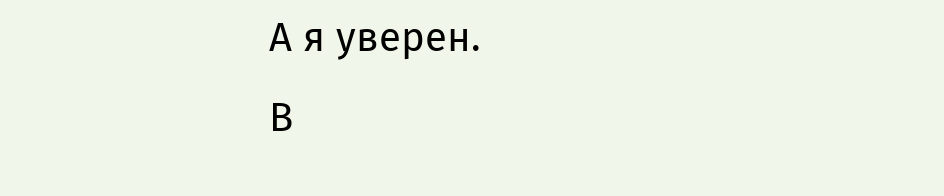А я уверен.
В